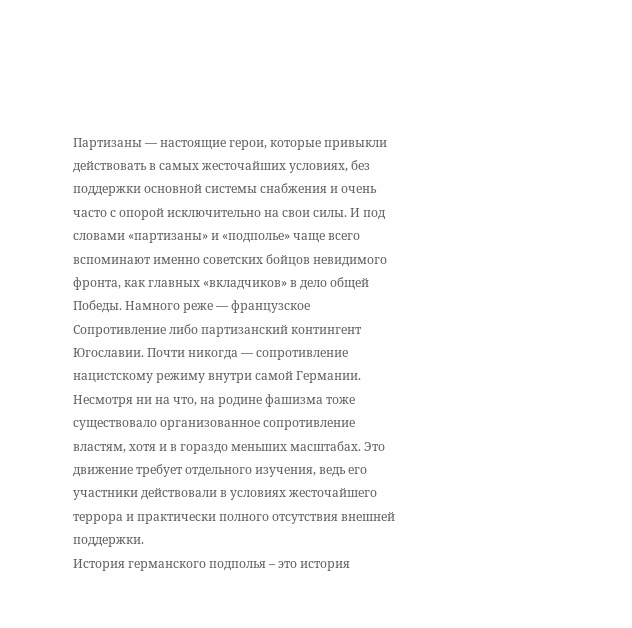Партизаны — настоящие герои, которые привыкли действовать в самых жесточайших условиях, без поддержки основной системы снабжения и очень часто с опорой исключительно на свои силы. И под словами «партизаны» и «подполье» чаще всего вспоминают именно советских бойцов невидимого фронта, как главных «вкладчиков» в дело общей Победы. Намного реже — французское Сопротивление либо партизанский контингент Югославии. Почти никогда — сопротивление нацистскому режиму внутри самой Германии.
Несмотря ни на что, на родине фашизма тоже существовало организованное сопротивление властям, хотя и в гораздо меньших масштабах. Это движение требует отдельного изучения, ведь его участники действовали в условиях жесточайшего террора и практически полного отсутствия внешней поддержки.
История германского подполья – это история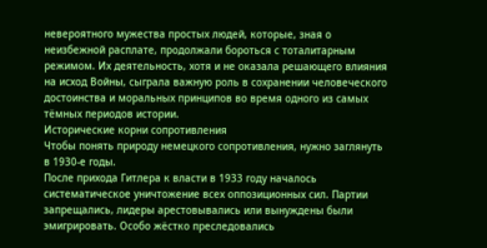невероятного мужества простых людей, которые, зная о неизбежной расплате, продолжали бороться с тоталитарным режимом. Их деятельность, хотя и не оказала решающего влияния на исход Войны, сыграла важную роль в сохранении человеческого достоинства и моральных принципов во время одного из самых тёмных периодов истории.
Исторические корни сопротивления
Чтобы понять природу немецкого сопротивления, нужно заглянуть в 1930-е годы.
После прихода Гитлера к власти в 1933 году началось систематическое уничтожение всех оппозиционных сил. Партии запрещались, лидеры арестовывались или вынуждены были эмигрировать. Особо жёстко преследовались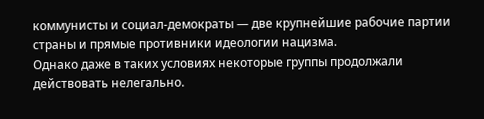коммунисты и социал-демократы — две крупнейшие рабочие партии страны и прямые противники идеологии нацизма.
Однако даже в таких условиях некоторые группы продолжали действовать нелегально.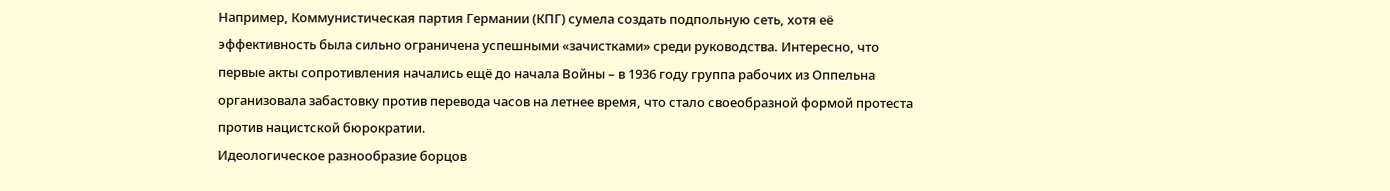Например, Коммунистическая партия Германии (КПГ) сумела создать подпольную сеть, хотя её эффективность была сильно ограничена успешными «зачистками» среди руководства. Интересно, что первые акты сопротивления начались ещё до начала Войны – в 1936 году группа рабочих из Оппельна организовала забастовку против перевода часов на летнее время, что стало своеобразной формой протеста против нацистской бюрократии.
Идеологическое разнообразие борцов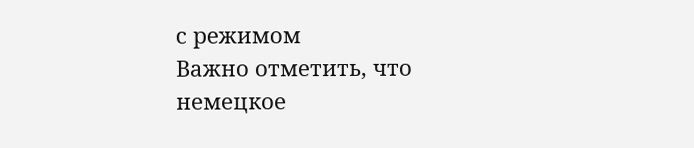с режимом
Важно отметить, что немецкое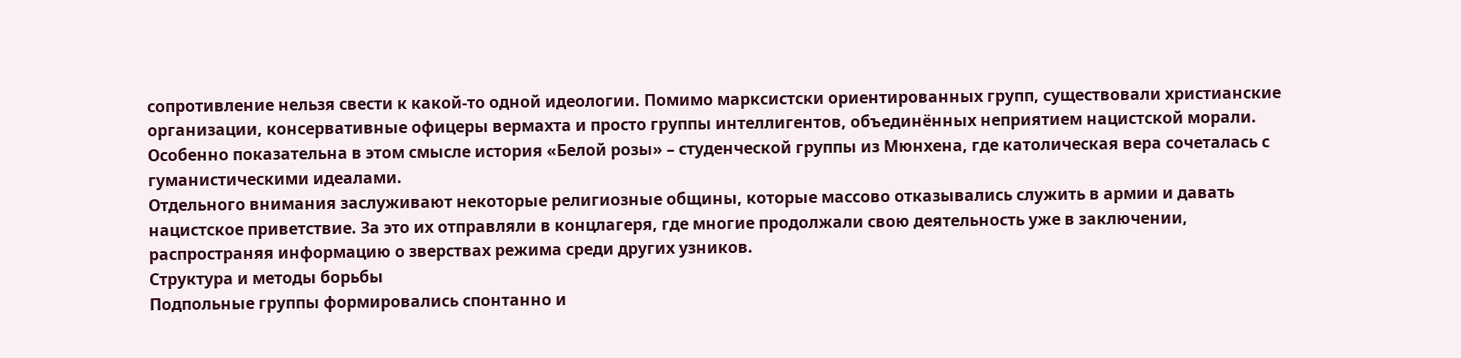сопротивление нельзя свести к какой-то одной идеологии. Помимо марксистски ориентированных групп, существовали христианские организации, консервативные офицеры вермахта и просто группы интеллигентов, объединённых неприятием нацистской морали. Особенно показательна в этом смысле история «Белой розы» – студенческой группы из Мюнхена, где католическая вера сочеталась с гуманистическими идеалами.
Отдельного внимания заслуживают некоторые религиозные общины, которые массово отказывались служить в армии и давать нацистское приветствие. За это их отправляли в концлагеря, где многие продолжали свою деятельность уже в заключении, распространяя информацию о зверствах режима среди других узников.
Структура и методы борьбы
Подпольные группы формировались спонтанно и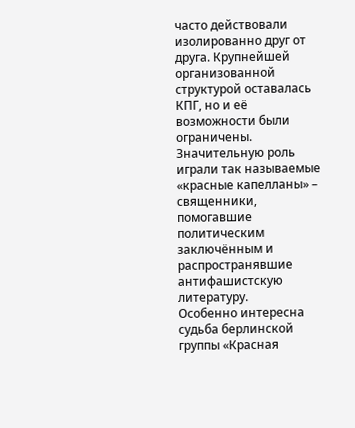часто действовали изолированно друг от друга. Крупнейшей организованной структурой оставалась КПГ, но и её возможности были ограничены. Значительную роль играли так называемые «красные капелланы» – священники, помогавшие политическим заключённым и распространявшие антифашистскую литературу.
Особенно интересна судьба берлинской группы «Красная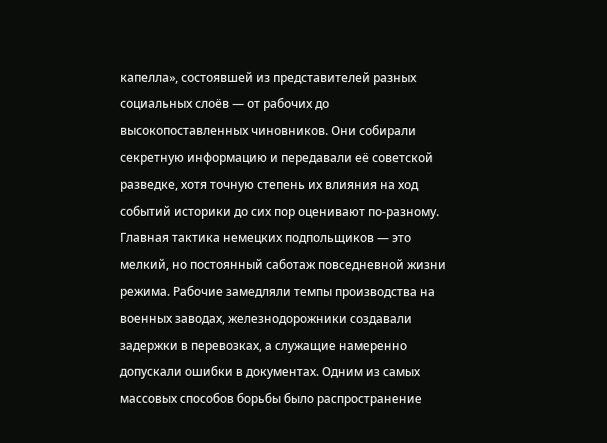капелла», состоявшей из представителей разных социальных слоёв — от рабочих до высокопоставленных чиновников. Они собирали секретную информацию и передавали её советской разведке, хотя точную степень их влияния на ход событий историки до сих пор оценивают по-разному.
Главная тактика немецких подпольщиков — это мелкий, но постоянный саботаж повседневной жизни режима. Рабочие замедляли темпы производства на военных заводах, железнодорожники создавали задержки в перевозках, а служащие намеренно допускали ошибки в документах. Одним из самых массовых способов борьбы было распространение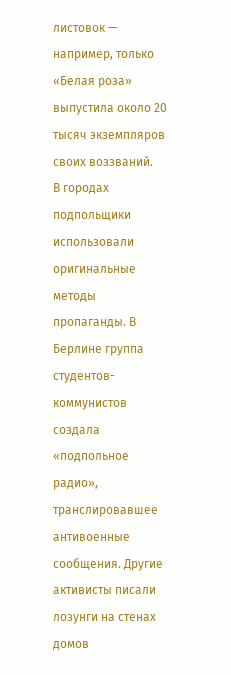листовок — например, только «Белая роза» выпустила около 20 тысяч экземпляров своих воззваний.
В городах подпольщики использовали оригинальные методы пропаганды. В Берлине группа студентов-коммунистов создала «подпольное радио», транслировавшее антивоенные сообщения. Другие активисты писали лозунги на стенах домов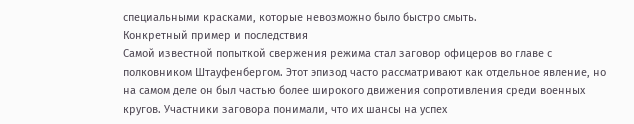специальными красками, которые невозможно было быстро смыть.
Конкретный пример и последствия
Самой известной попыткой свержения режима стал заговор офицеров во главе с полковником Штауфенбергом. Этот эпизод часто рассматривают как отдельное явление, но на самом деле он был частью более широкого движения сопротивления среди военных кругов. Участники заговора понимали, что их шансы на успех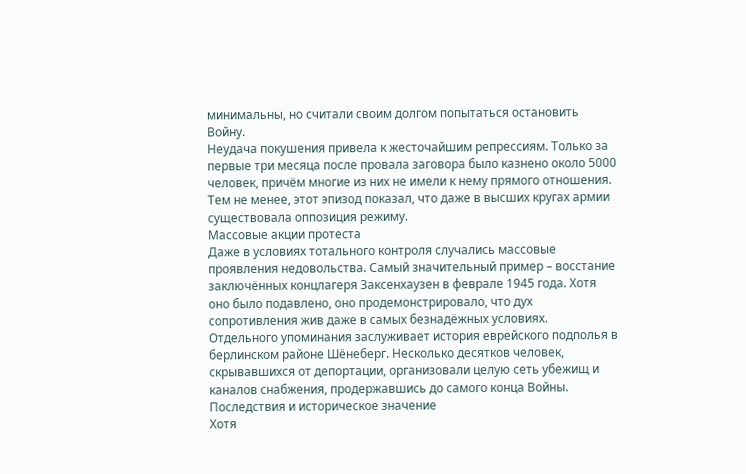минимальны, но считали своим долгом попытаться остановить Войну.
Неудача покушения привела к жесточайшим репрессиям. Только за первые три месяца после провала заговора было казнено около 5000 человек, причём многие из них не имели к нему прямого отношения. Тем не менее, этот эпизод показал, что даже в высших кругах армии существовала оппозиция режиму.
Массовые акции протеста
Даже в условиях тотального контроля случались массовые проявления недовольства. Самый значительный пример – восстание заключённых концлагеря Заксенхаузен в феврале 1945 года. Хотя оно было подавлено, оно продемонстрировало, что дух сопротивления жив даже в самых безнадёжных условиях.
Отдельного упоминания заслуживает история еврейского подполья в берлинском районе Шёнеберг. Несколько десятков человек, скрывавшихся от депортации, организовали целую сеть убежищ и каналов снабжения, продержавшись до самого конца Войны.
Последствия и историческое значение
Хотя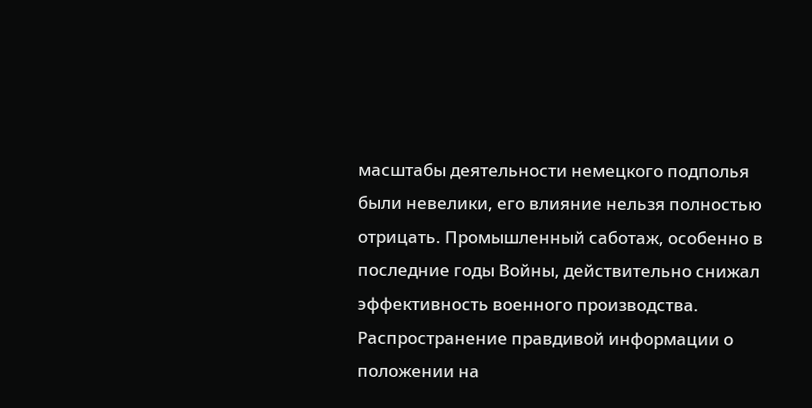масштабы деятельности немецкого подполья были невелики, его влияние нельзя полностью отрицать. Промышленный саботаж, особенно в последние годы Войны, действительно снижал эффективность военного производства. Распространение правдивой информации о положении на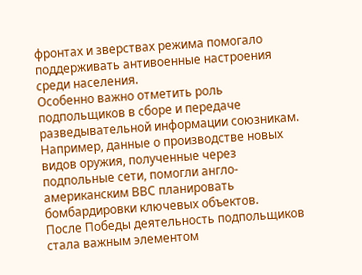фронтах и зверствах режима помогало поддерживать антивоенные настроения среди населения.
Особенно важно отметить роль подпольщиков в сборе и передаче разведывательной информации союзникам. Например, данные о производстве новых видов оружия, полученные через подпольные сети, помогли англо-американским ВВС планировать бомбардировки ключевых объектов.
После Победы деятельность подпольщиков стала важным элементом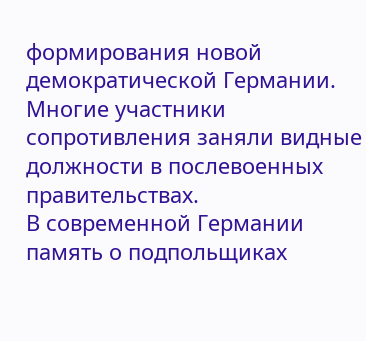формирования новой демократической Германии. Многие участники сопротивления заняли видные должности в послевоенных правительствах.
В современной Германии память о подпольщиках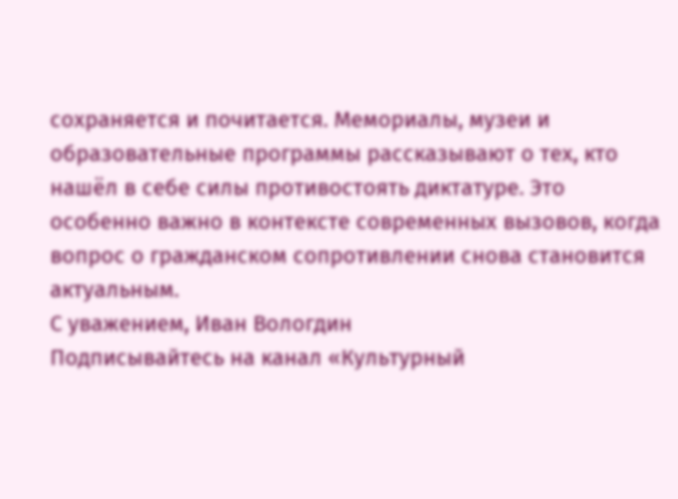сохраняется и почитается. Мемориалы, музеи и образовательные программы рассказывают о тех, кто нашёл в себе силы противостоять диктатуре. Это особенно важно в контексте современных вызовов, когда вопрос о гражданском сопротивлении снова становится актуальным.
С уважением, Иван Вологдин
Подписывайтесь на канал «Культурный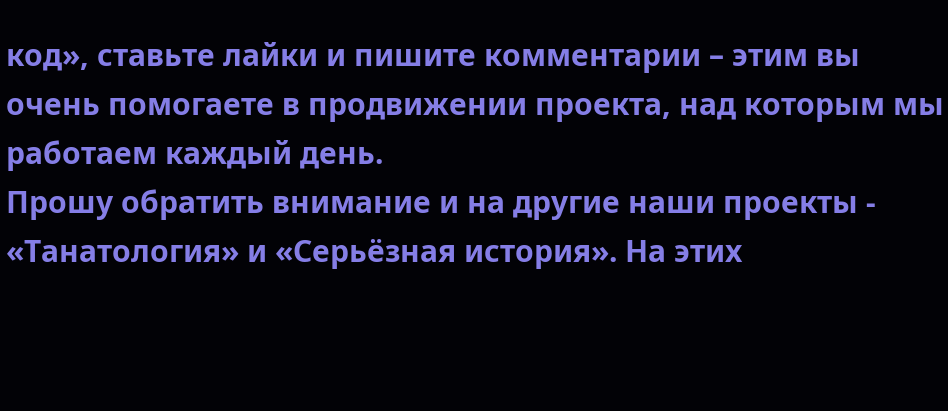код», ставьте лайки и пишите комментарии – этим вы очень помогаете в продвижении проекта, над которым мы работаем каждый день.
Прошу обратить внимание и на другие наши проекты - «Танатология» и «Серьёзная история». На этих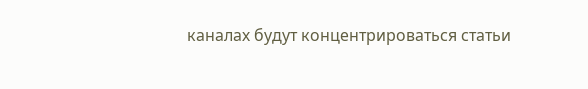каналах будут концентрироваться статьи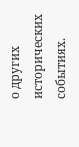о других исторических событиях.